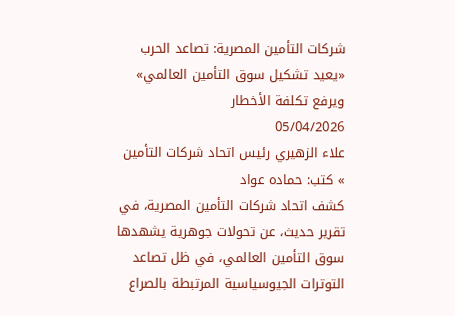شركات التأمين المصرية: تصاعد الحرب «يعيد تشكيل سوق التأمين العالمي» ويرفع تكلفة الأخطار
05/04/2026
علاء الزهيري رئيس اتحاد شركات التأمين
» كتب: حماده عواد
كشف اتحاد شركات التأمين المصرية، في تقرير حديث، عن تحولات جوهرية يشهدها سوق التأمين العالمي، في ظل تصاعد التوترات الجيوسياسية المرتبطة بالصراع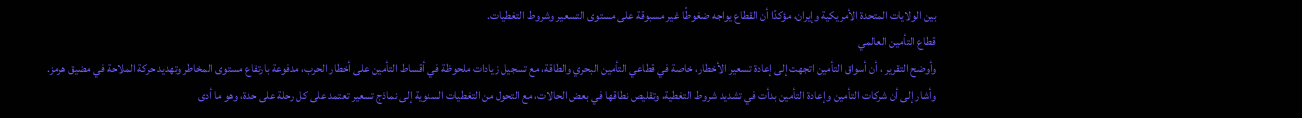بين الولايات المتحدة الأمريكية وإيران، مؤكدًا أن القطاع يواجه ضغوطًا غير مسبوقة على مستوى التسعير وشروط التغطيات.
قطاع التأمين العالمي
وأوضح التقرير ، أن أسواق التأمين اتجهت إلى إعادة تسعير الأخطار، خاصة في قطاعي التأمين البحري والطاقة، مع تسجيل زيادات ملحوظة في أقساط التأمين على أخطار الحرب، مدفوعة بارتفاع مستوى المخاطر وتهديد حركة الملاحة في مضيق هرمز.
وأشار إلى أن شركات التأمين وإعادة التأمين بدأت في تشديد شروط التغطية، وتقليص نطاقها في بعض الحالات، مع التحول من التغطيات السنوية إلى نماذج تسعير تعتمد على كل رحلة على حدة، وهو ما أدى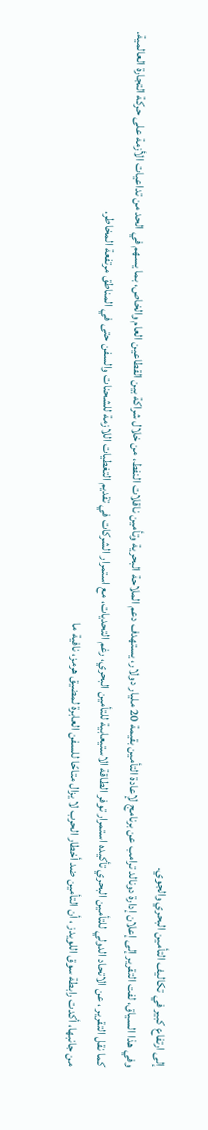إلى ارتفاع كبير في تكاليف التأمين البحري والجوي.
وفي هذا السياق، لفت التقرير إلى إعلان إدارة دونالد ترامب عن برنامج لإعادة التأمين بقيمة 20 مليار دولار، يستهدف دعم الملاحة البحرية وتأمين ناقلات النفط، من خلال شراكة بين القطاعين العام والخاص، بما يسهم في الحد من تداعيات الأزمة على حركة التجارة العالمية.
كما نقل التقرير ، عن الاتحاد الدولي للتأمين البحري تأكيده استمرار توفر الطاقة الاستيعابية للتأمين البحري، رغم التحديات، مع استمرار الشركات في تقديم التغطيات اللازمة للشحنات والسفن حتى في المناطق مرتفعة المخاطر.
من جانبها، أكدت رابطة سوق اللويدز ، أن التأمين ضد أخطار الحرب لا يزال متاحًا للسفن العابرة لمضيق هرمز، نافية ما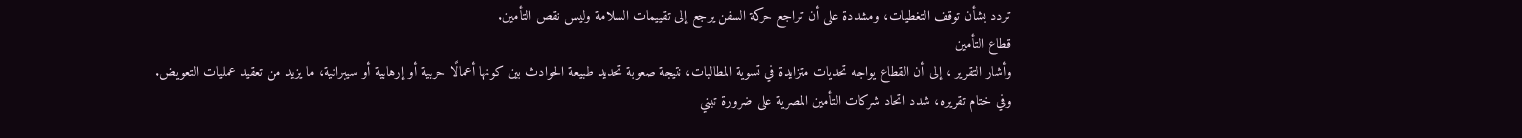تردد بشأن توقف التغطيات، ومشددة على أن تراجع حركة السفن يرجع إلى تقييمات السلامة وليس نقص التأمين.
قطاع التأمين
وأشار التقرير ، إلى أن القطاع يواجه تحديات متزايدة في تسوية المطالبات، نتيجة صعوبة تحديد طبيعة الحوادث بين كونها أعمالًا حربية أو إرهابية أو سيبرانية، ما يزيد من تعقيد عمليات التعويض.
وفي ختام تقريره، شدد اتحاد شركات التأمين المصرية على ضرورة تبني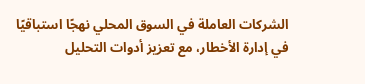الشركات العاملة في السوق المحلي نهجًا استباقيًا في إدارة الأخطار، مع تعزيز أدوات التحليل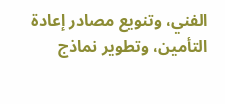الفني، وتنويع مصادر إعادة التأمين، وتطوير نماذج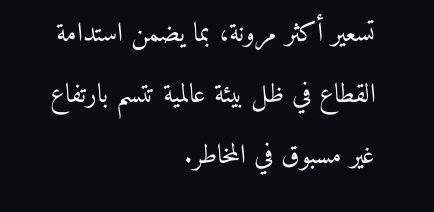تسعير أكثر مرونة، بما يضمن استدامة القطاع في ظل بيئة عالمية تتسم بارتفاع غير مسبوق في المخاطر.